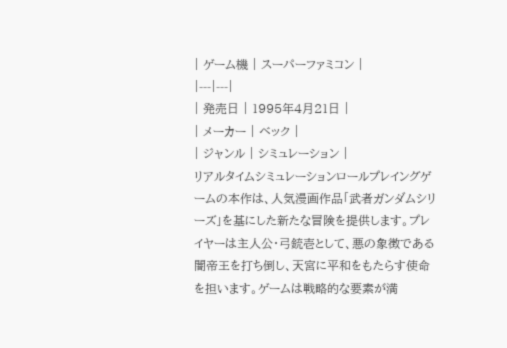| ゲーム機 | スーパーファミコン |
|---|---|
| 発売日 | 1995年4月21日 |
| メーカー | ベック |
| ジャンル | シミュレーション |
リアルタイムシミュレーションロールプレイングゲームの本作は、人気漫画作品「武者ガンダムシリーズ」を基にした新たな冒険を提供します。プレイヤーは主人公・弓銃壱として、悪の象徴である闇帝王を打ち倒し、天宮に平和をもたらす使命を担います。ゲームは戦略的な要素が満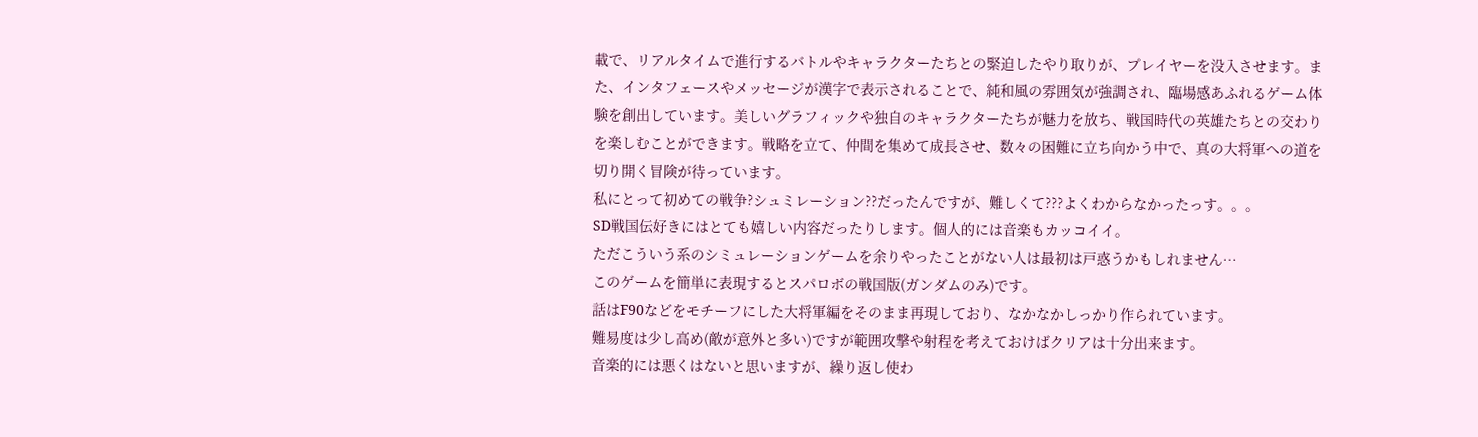載で、リアルタイムで進行するバトルやキャラクターたちとの緊迫したやり取りが、プレイヤーを没入させます。また、インタフェースやメッセージが漢字で表示されることで、純和風の雰囲気が強調され、臨場感あふれるゲーム体験を創出しています。美しいグラフィックや独自のキャラクターたちが魅力を放ち、戦国時代の英雄たちとの交わりを楽しむことができます。戦略を立て、仲間を集めて成長させ、数々の困難に立ち向かう中で、真の大将軍への道を切り開く冒険が待っています。
私にとって初めての戦争?シュミレーション??だったんですが、難しくて???よくわからなかったっす。。。
SD戦国伝好きにはとても嬉しい内容だったりします。個人的には音楽もカッコイイ。
ただこういう系のシミュレーションゲームを余りやったことがない人は最初は戸惑うかもしれません…
このゲームを簡単に表現するとスパロボの戦国版(ガンダムのみ)です。
話はF90などをモチーフにした大将軍編をそのまま再現しており、なかなかしっかり作られています。
難易度は少し高め(敵が意外と多い)ですが範囲攻撃や射程を考えておけばクリアは十分出来ます。
音楽的には悪くはないと思いますが、繰り返し使わ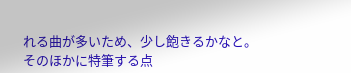れる曲が多いため、少し飽きるかなと。
そのほかに特筆する点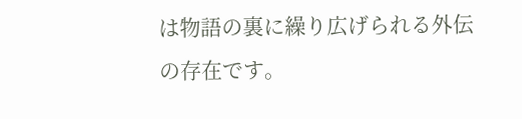は物語の裏に繰り広げられる外伝の存在です。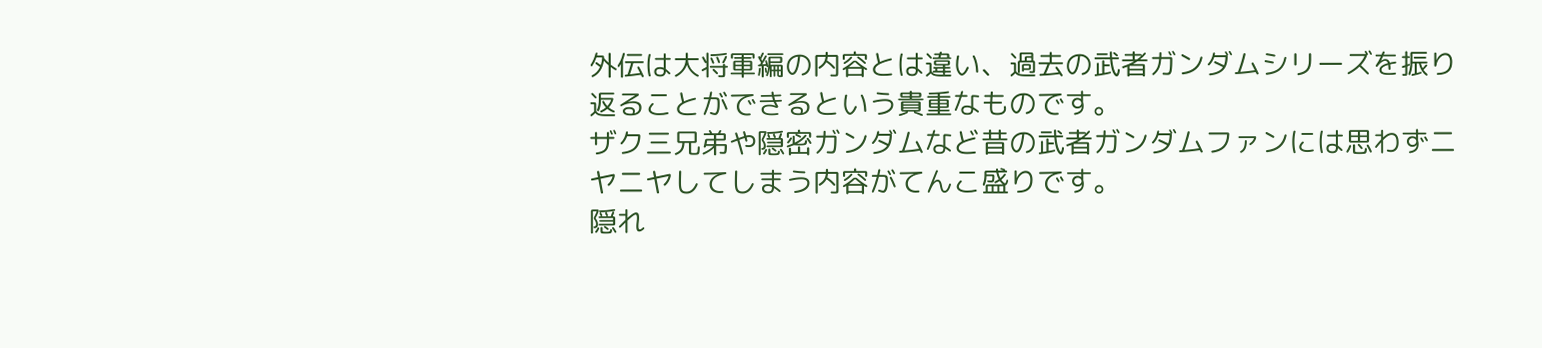外伝は大将軍編の内容とは違い、過去の武者ガンダムシリーズを振り返ることができるという貴重なものです。
ザク三兄弟や隠密ガンダムなど昔の武者ガンダムファンには思わずニヤニヤしてしまう内容がてんこ盛りです。
隠れ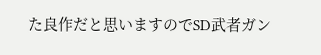た良作だと思いますのでSD武者ガン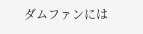ダムファンには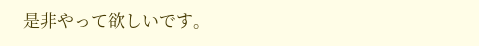是非やって欲しいです。